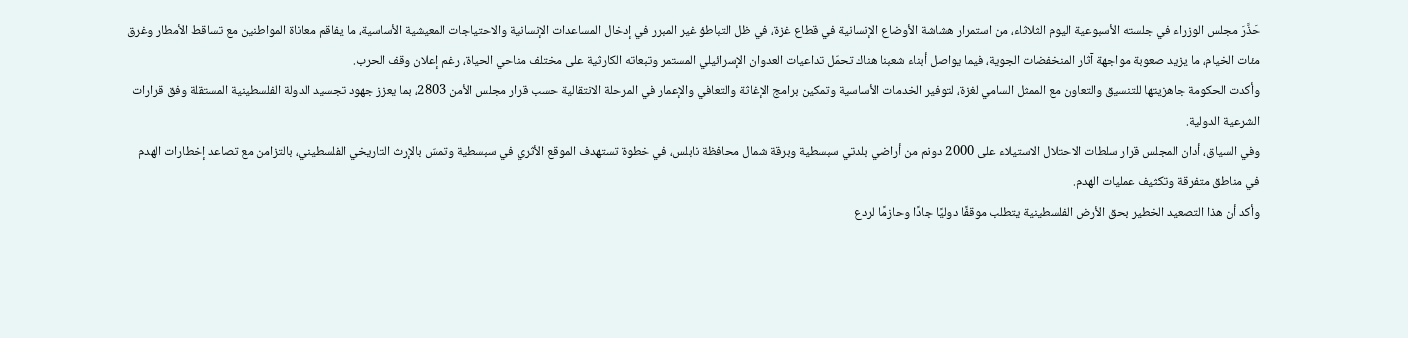حَذَّرَ مجلس الوزراء في جلسته الأسبوعية اليوم الثلاثاء، من استمرار هشاشة الأوضاع الإنسانية في قطاع غزة، في ظل التباطؤ غير المبرر في إدخال المساعدات الإنسانية والاحتياجات المعيشية الأساسية، ما يفاقم معاناة المواطنين مع تساقط الأمطار وغرق مئات الخيام، ما يزيد صعوبة مواجهة آثار المنخفضات الجوية، فيما يواصل أبناء شعبنا هناك تحمّل تداعيات العدوان الإسرائيلي المستمر وتبعاته الكارثية على مختلف مناحي الحياة، رغم إعلان وقف الحرب.
وأكدت الحكومة جاهزيتها للتنسيق والتعاون مع الممثل السامي لغزة، لتوفير الخدمات الأساسية وتمكين برامج الإغاثة والتعافي والإعمار في المرحلة الانتقالية حسب قرار مجلس الأمن 2803، بما يعزز جهود تجسيد الدولة الفلسطينية المستقلة وفق قرارات الشرعية الدولية.
وفي السياق، أدان المجلس قرار سلطات الاحتلال الاستيلاء على 2000 دونم من أراضي بلدتي سبسطية وبرقة شمال محافظة نابلس، في خطوة تستهدف الموقع الأثري في سبسطية وتمسّ بالإرث التاريخي الفلسطيني، بالتزامن مع تصاعد إخطارات الهدم في مناطق متفرقة وتكثيف عمليات الهدم.
وأكد أن هذا التصعيد الخطير بحق الأرض الفلسطينية يتطلب موقفًا دوليًا جادًا وحازمًا لردع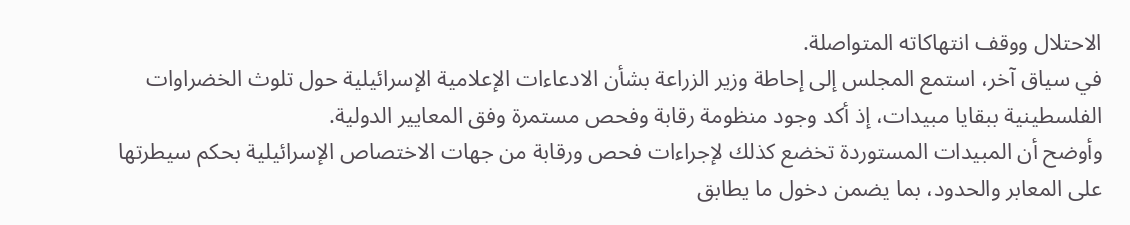الاحتلال ووقف انتهاكاته المتواصلة.
في سياق آخر، استمع المجلس إلى إحاطة وزير الزراعة بشأن الادعاءات الإعلامية الإسرائيلية حول تلوث الخضراوات الفلسطينية ببقايا مبيدات، إذ أكد وجود منظومة رقابة وفحص مستمرة وفق المعايير الدولية.
وأوضح أن المبيدات المستوردة تخضع كذلك لإجراءات فحص ورقابة من جهات الاختصاص الإسرائيلية بحكم سيطرتها على المعابر والحدود، بما يضمن دخول ما يطابق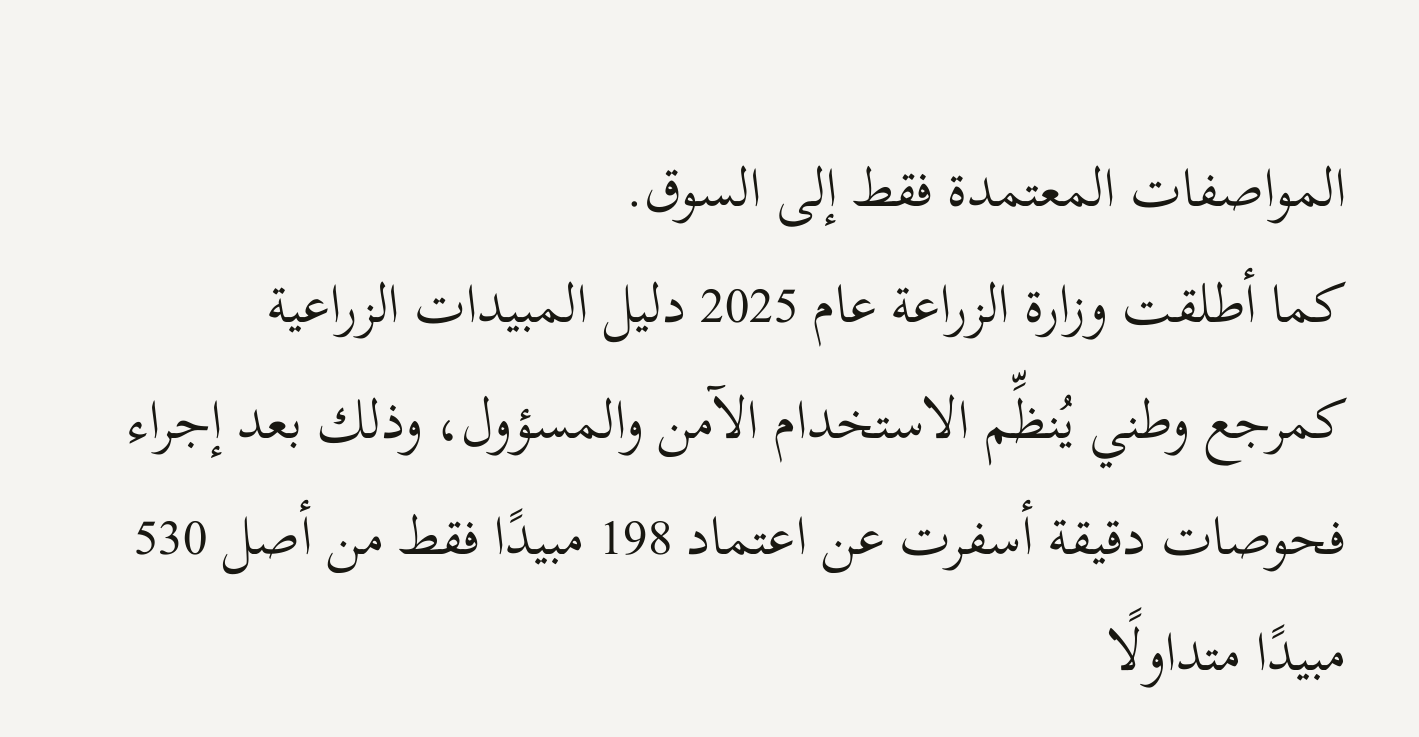المواصفات المعتمدة فقط إلى السوق.
كما أطلقت وزارة الزراعة عام 2025 دليل المبيدات الزراعية كمرجع وطني يُنظِّم الاستخدام الآمن والمسؤول، وذلك بعد إجراء فحوصات دقيقة أسفرت عن اعتماد 198 مبيدًا فقط من أصل 530 مبيدًا متداولًا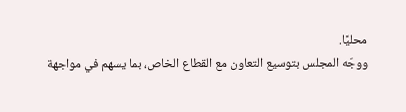محليًا.
ووجّه المجلس بتوسيع التعاون مع القطاع الخاص، بما يسهم في مواجهة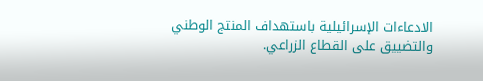الادعاءات الإسرائيلية باستهداف المنتج الوطني والتضييق على القطاع الزراعي.